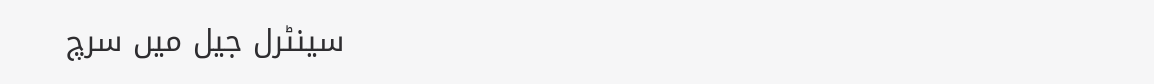سینٹرل جیل میں سرچ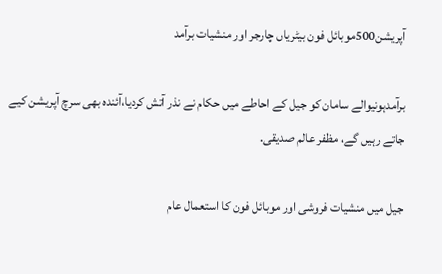آپریشن500موبائل فون بیٹریاں چارجر اور منشیات برآمد

برآمدہونیوالے سامان کو جیل کے احاطے میں حکام نے نذر آتش کردیا،آئندہ بھی سرچ آپریشن کیے جاتے رہیں گے، مظفر عالم صدیقی.

جیل میں منشیات فروشی اور موبائل فون کا استعمال عام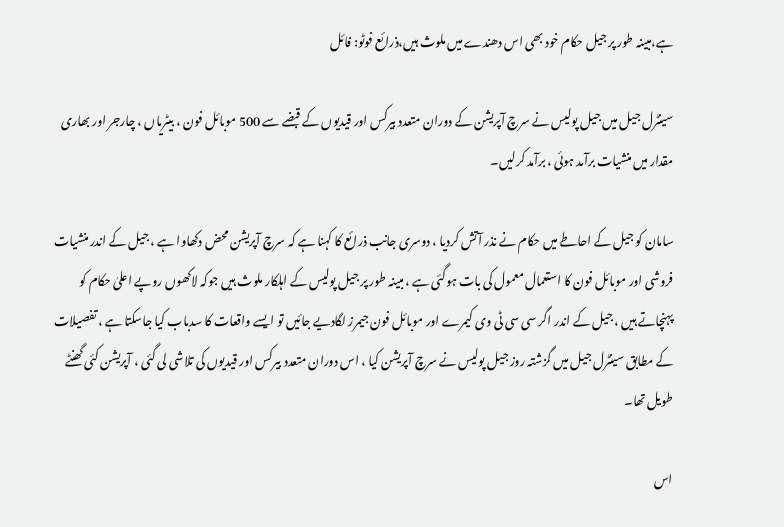ہے،مبینہ طور پر جیل حکام خود بھی اس دھندے میں ملوث ہیں،ذرائع فوٹو: فائل

سینٹرل جیل میں جیل پولیس نے سرچ آپریشن کے دوران متعدد بیرکس اور قیدیوں کے قبضے سے 500 موبائل فون ، بیٹریاں ، چارجر اور بھاری مقدار میں منشیات برآمد ہوئی ، برآمد کرلیں۔

سامان کو جیل کے احاطے میں حکام نے نذر آتش کردیا ، دوسری جانب ذرائع کا کہنا ہے کہ سرچ آپریشن محض دکھاوا ہے ، جیل کے اندر منشیات فروشی اور موبائل فون کا استعمال معمول کی بات ہوگئی ہے ، مبینہ طور پر جیل پولیس کے اہلکار ملوث ہیں جوکہ لاکھوں روپے اعلیٰ حکام کو پہنچاتے ہیں ، جیل کے اندر اگر سی سی ٹی وی کیمرے اور موبائل فون جیمرز لگادیے جائیں تو ایسے واقعات کا سدباب کیا جاسکتا ہے ، تفصیلات کے مطابق سینٹرل جیل میں گزشتہ روز جیل پولیس نے سرچ آپریشن کیا ، اس دوران متعدد بیرکس اور قیدیوں کی تلاشی لی گئی ، آپریشن کئی گھنٹے طویل تھا۔

اس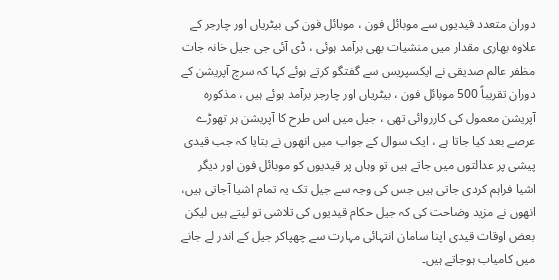دوران متعدد قیدیوں سے موبائل فون ، موبائل فون کی بیٹریاں اور چارجر کے علاوہ بھاری مقدار میں منشیات بھی برآمد ہوئی ، ڈی آئی جی جیل خانہ جات مظفر عالم صدیقی نے ایکسپریس سے گفتگو کرتے ہوئے کہا کہ سرچ آپریشن کے دوران تقریباً 500 موبائل فون ، بیٹریاں اور چارجر برآمد ہوئے ہیں ، مذکورہ آپریشن معمول کی کارروائی تھی ، جیل میں اس طرح کا آپریشن ہر تھوڑے عرصے بعد کیا جاتا ہے ، ایک سوال کے جواب میں انھوں نے بتایا کہ جب قیدی پیشی پر عدالتوں میں جاتے ہیں تو وہاں پر قیدیوں کو موبائل فون اور دیگر اشیا فراہم کردی جاتی ہیں جس کی وجہ سے جیل تک یہ تمام اشیا آجاتی ہیں، انھوں نے مزید وضاحت کی کہ جیل حکام قیدیوں کی تلاشی تو لیتے ہیں لیکن بعض اوقات قیدی اپنا سامان انتہائی مہارت سے چھپاکر جیل کے اندر لے جانے میں کامیاب ہوجاتے ہیں۔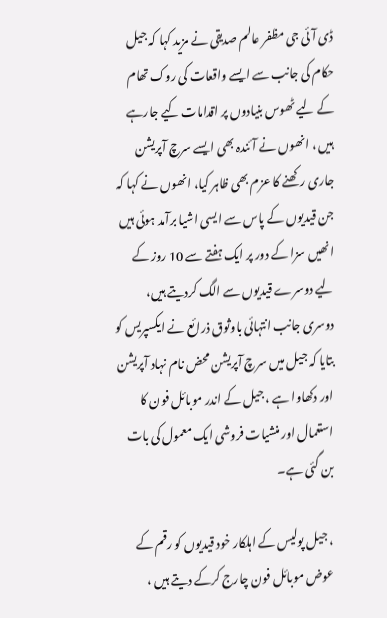ڈی آئی جی مظفر عالم صدیقی نے مزید کہا کہ جیل حکام کی جانب سے ایسے واقعات کی روک تھام کے لیے ٹھوس بنیادوں پر اقدامات کیے جارہے ہیں ، انھوں نے آئندہ بھی ایسے سرچ آپریشن جاری رکھنے کا عزم بھی ظاہر کیا، انھوں نے کہا کہ جن قیدیوں کے پاس سے ایسی اشیا برآمد ہوئی ہیں انھیں سزا کے دور پر ایک ہفتے سے 10 روز کے لیے دوسرے قیدیوں سے الگ کردیتے ہیں، دوسری جانب انتہائی باوثوق ذرائع نے ایکسپریس کو بتایا کہ جیل میں سرچ آپریشن محض نام نہاد آپریشن اور دکھاوا ہے ، جیل کے اندر موبائل فون کا استعمال اور منشیات فروشی ایک معمول کی بات بن گئی ہے۔

، جیل پولیس کے اہلکار خود قیدیوں کو رقم کے عوض موبائل فون چارج کرکے دیتے ہیں ،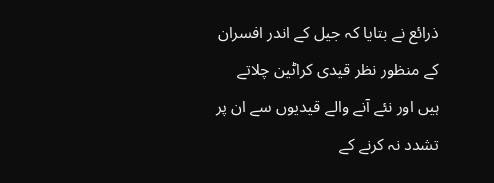ذرائع نے بتایا کہ جیل کے اندر افسران کے منظور نظر قیدی کراٹین چلاتے ہیں اور نئے آنے والے قیدیوں سے ان پر تشدد نہ کرنے کے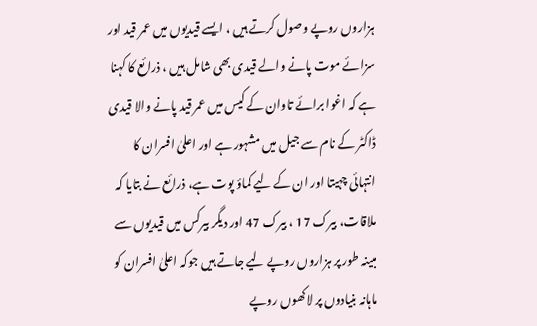ہزاروں روپے وصول کرتے ہیں ، ایسے قیدیوں میں عمر قید اور سزائے موت پانے والے قیدی بھی شامل ہیں ، ذرائع کا کہنا ہے کہ اغوا برائے تاوان کے کیس میں عمر قید پانے والا قیدی ڈاکٹر کے نام سے جیل میں مشہور ہے اور اعلیٰ افسران کا انتہائی چہیتا اور ان کے لیے کماؤ پوت ہے، ذرائع نے بتایا کہ ملاقات، بیرک 17 ، بیرک 47 اور دیگر بیرکس میں قیدیوں سے مبینہ طور پر ہزاروں روپے لیے جاتے ہیں جوکہ اعلیٰ افسران کو ماہانہ بنیادوں پر لاکھوں روپے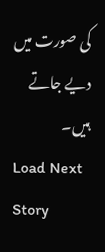کی صورت میں دیے جاتے ہیں۔
Load Next Story